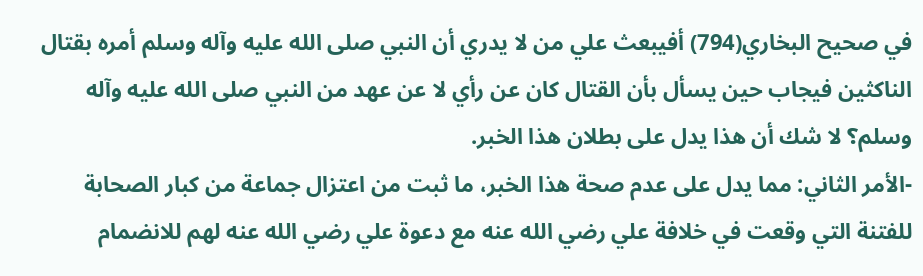في صحيح البخاري(794) أفيبعث علي من لا يدري أن النبي صلى الله عليه وآله وسلم أمره بقتال الناكثين فيجاب حين يسأل بأن القتال كان عن رأي لا عن عهد من النبي صلى الله عليه وآله وسلم؟ لا شك أن هذا يدل على بطلان هذا الخبر.
-الأمر الثاني: مما يدل على عدم صحة هذا الخبر، ما ثبت من اعتزال جماعة من كبار الصحابة للفتنة التي وقعت في خلافة علي رضي الله عنه مع دعوة علي رضي الله عنه لهم للانضمام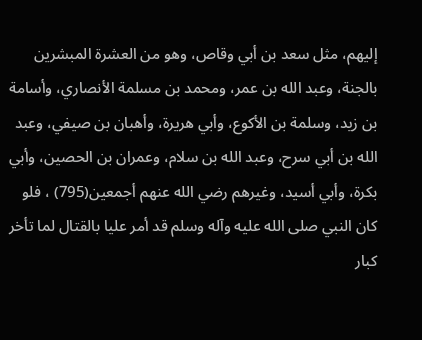إليهم، مثل سعد بن أبي وقاص، وهو من العشرة المبشرين بالجنة، وعبد الله بن عمر، ومحمد بن مسلمة الأنصاري، وأسامة بن زيد، وسلمة بن الأكوع، وأبي هريرة، وأهبان بن صيفي، وعبد الله بن أبي سرح، وعبد الله بن سلام، وعمران بن الحصين، وأبي بكرة، وأبي أسيد، وغيرهم رضي الله عنهم أجمعين(795) ، فلو كان النبي صلى الله عليه وآله وسلم قد أمر عليا بالقتال لما تأخر كبار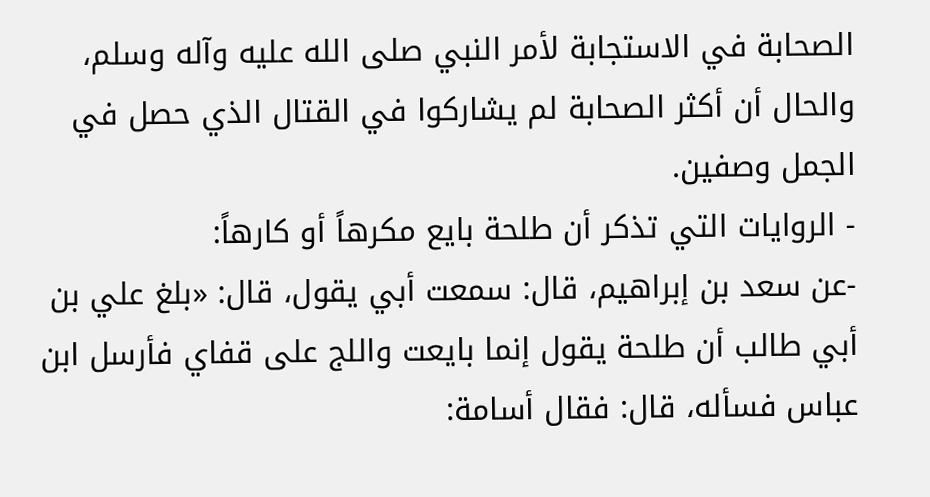الصحابة في الاستجابة لأمر النبي صلى الله عليه وآله وسلم، والحال أن أكثر الصحابة لم يشاركوا في القتال الذي حصل في الجمل وصفين.
- الروايات التي تذكر أن طلحة بايع مكرهاً أو كارهاً:
-عن سعد بن إبراهيم، قال: سمعت أبي يقول، قال: «بلغ علي بن أبي طالب أن طلحة يقول إنما بايعت واللج على قفاي فأرسل ابن عباس فسأله، قال: فقال أسامة: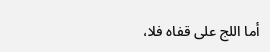أما اللج على قفاه فلا،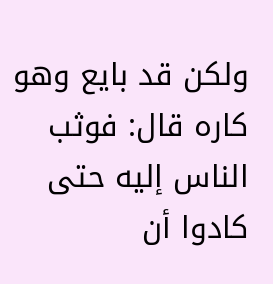ولكن قد بايع وهو كاره قال: فوثب الناس إليه حتى كادوا أن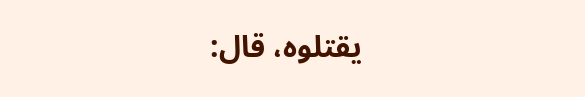يقتلوه، قال: